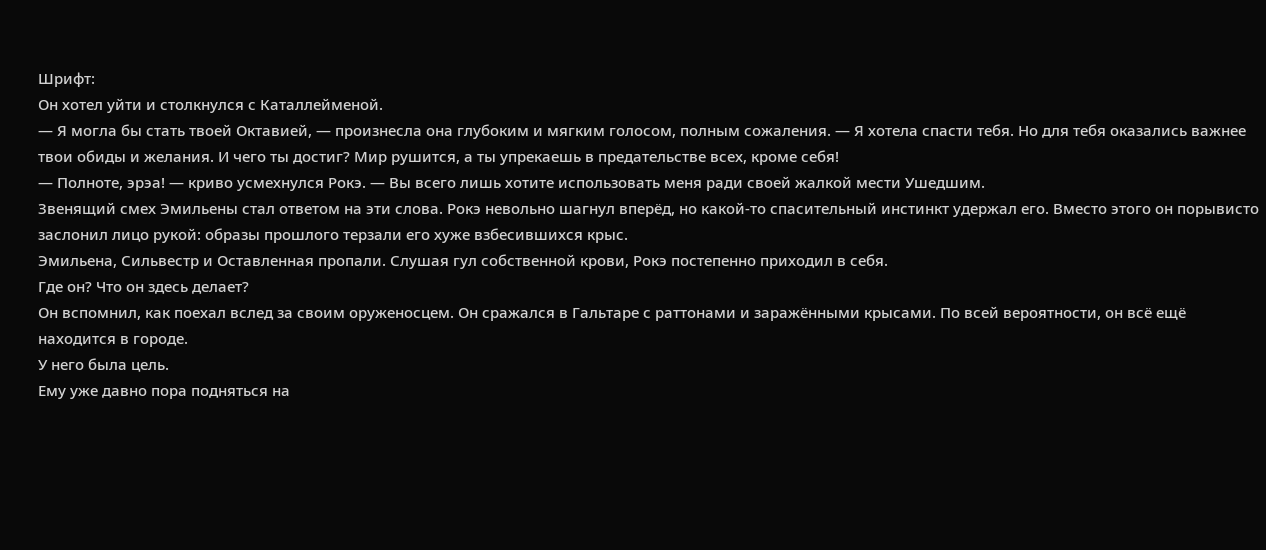Шрифт:
Он хотел уйти и столкнулся с Каталлейменой.
— Я могла бы стать твоей Октавией, — произнесла она глубоким и мягким голосом, полным сожаления. — Я хотела спасти тебя. Но для тебя оказались важнее твои обиды и желания. И чего ты достиг? Мир рушится, а ты упрекаешь в предательстве всех, кроме себя!
— Полноте, эрэа! — криво усмехнулся Рокэ. — Вы всего лишь хотите использовать меня ради своей жалкой мести Ушедшим.
Звенящий смех Эмильены стал ответом на эти слова. Рокэ невольно шагнул вперёд, но какой-то спасительный инстинкт удержал его. Вместо этого он порывисто заслонил лицо рукой: образы прошлого терзали его хуже взбесившихся крыс.
Эмильена, Сильвестр и Оставленная пропали. Слушая гул собственной крови, Рокэ постепенно приходил в себя.
Где он? Что он здесь делает?
Он вспомнил, как поехал вслед за своим оруженосцем. Он сражался в Гальтаре с раттонами и заражёнными крысами. По всей вероятности, он всё ещё находится в городе.
У него была цель.
Ему уже давно пора подняться на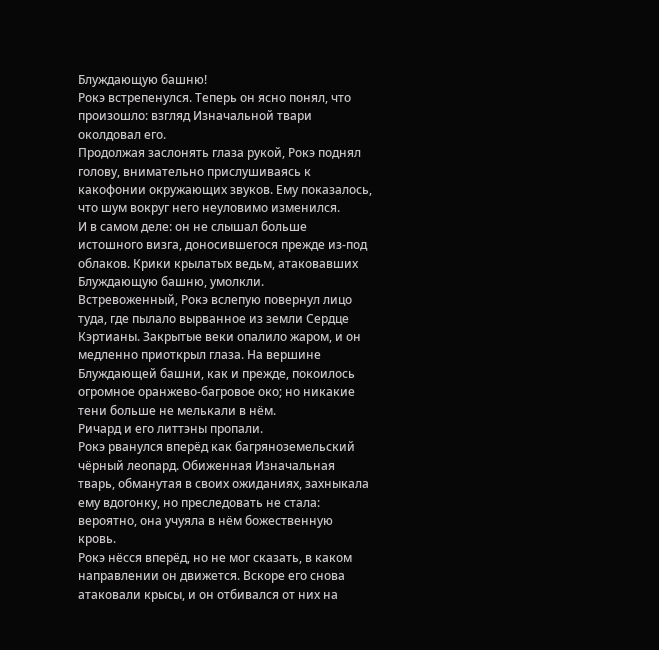Блуждающую башню!
Рокэ встрепенулся. Теперь он ясно понял, что произошло: взгляд Изначальной твари околдовал его.
Продолжая заслонять глаза рукой, Рокэ поднял голову, внимательно прислушиваясь к какофонии окружающих звуков. Ему показалось, что шум вокруг него неуловимо изменился.
И в самом деле: он не слышал больше истошного визга, доносившегося прежде из-под облаков. Крики крылатых ведьм, атаковавших Блуждающую башню, умолкли.
Встревоженный, Рокэ вслепую повернул лицо туда, где пылало вырванное из земли Сердце Кэртианы. Закрытые веки опалило жаром, и он медленно приоткрыл глаза. На вершине Блуждающей башни, как и прежде, покоилось огромное оранжево-багровое око; но никакие тени больше не мелькали в нём.
Ричард и его литтэны пропали.
Рокэ рванулся вперёд как багряноземельский чёрный леопард. Обиженная Изначальная тварь, обманутая в своих ожиданиях, захныкала ему вдогонку, но преследовать не стала: вероятно, она учуяла в нём божественную кровь.
Рокэ нёсся вперёд, но не мог сказать, в каком направлении он движется. Вскоре его снова атаковали крысы, и он отбивался от них на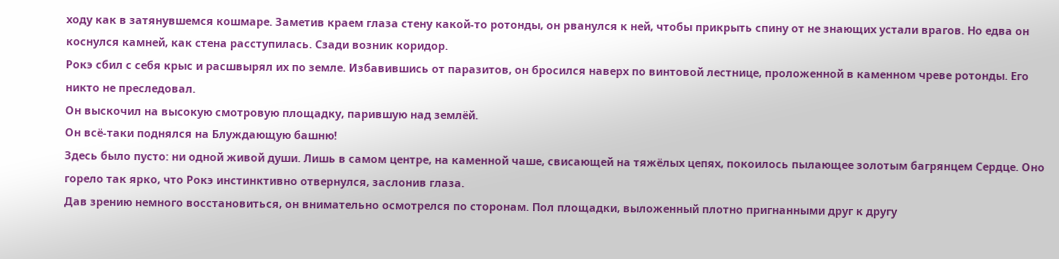ходу как в затянувшемся кошмаре. Заметив краем глаза стену какой-то ротонды, он рванулся к ней, чтобы прикрыть спину от не знающих устали врагов. Но едва он коснулся камней, как стена расступилась. Сзади возник коридор.
Рокэ сбил с себя крыс и расшвырял их по земле. Избавившись от паразитов, он бросился наверх по винтовой лестнице, проложенной в каменном чреве ротонды. Его никто не преследовал.
Он выскочил на высокую смотровую площадку, парившую над землёй.
Он всё-таки поднялся на Блуждающую башню!
Здесь было пусто: ни одной живой души. Лишь в самом центре, на каменной чаше, свисающей на тяжёлых цепях, покоилось пылающее золотым багрянцем Сердце. Оно горело так ярко, что Рокэ инстинктивно отвернулся, заслонив глаза.
Дав зрению немного восстановиться, он внимательно осмотрелся по сторонам. Пол площадки, выложенный плотно пригнанными друг к другу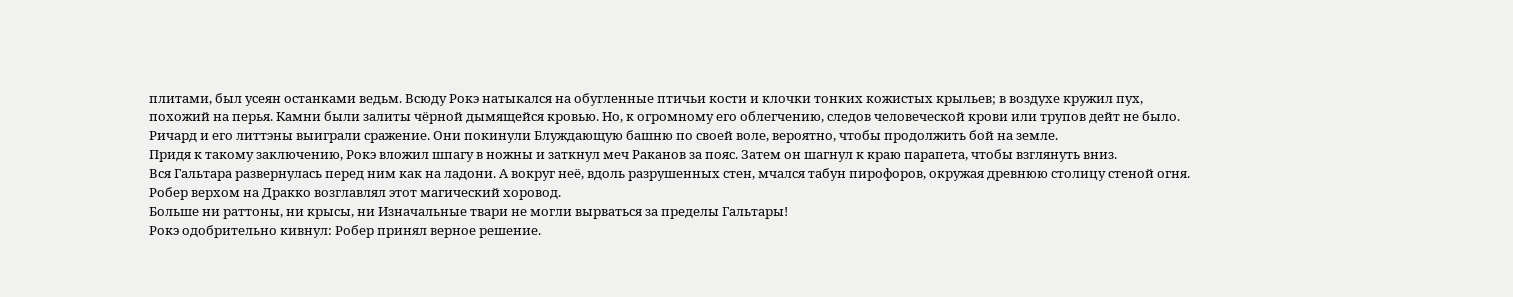плитами, был усеян останками ведьм. Всюду Рокэ натыкался на обугленные птичьи кости и клочки тонких кожистых крыльев; в воздухе кружил пух, похожий на перья. Камни были залиты чёрной дымящейся кровью. Но, к огромному его облегчению, следов человеческой крови или трупов дейт не было.
Ричард и его литтэны выиграли сражение. Они покинули Блуждающую башню по своей воле, вероятно, чтобы продолжить бой на земле.
Придя к такому заключению, Рокэ вложил шпагу в ножны и заткнул меч Раканов за пояс. Затем он шагнул к краю парапета, чтобы взглянуть вниз.
Вся Гальтара развернулась перед ним как на ладони. А вокруг неё, вдоль разрушенных стен, мчался табун пирофоров, окружая древнюю столицу стеной огня. Робер верхом на Дракко возглавлял этот магический хоровод.
Больше ни раттоны, ни крысы, ни Изначальные твари не могли вырваться за пределы Гальтары!
Рокэ одобрительно кивнул: Робер принял верное решение.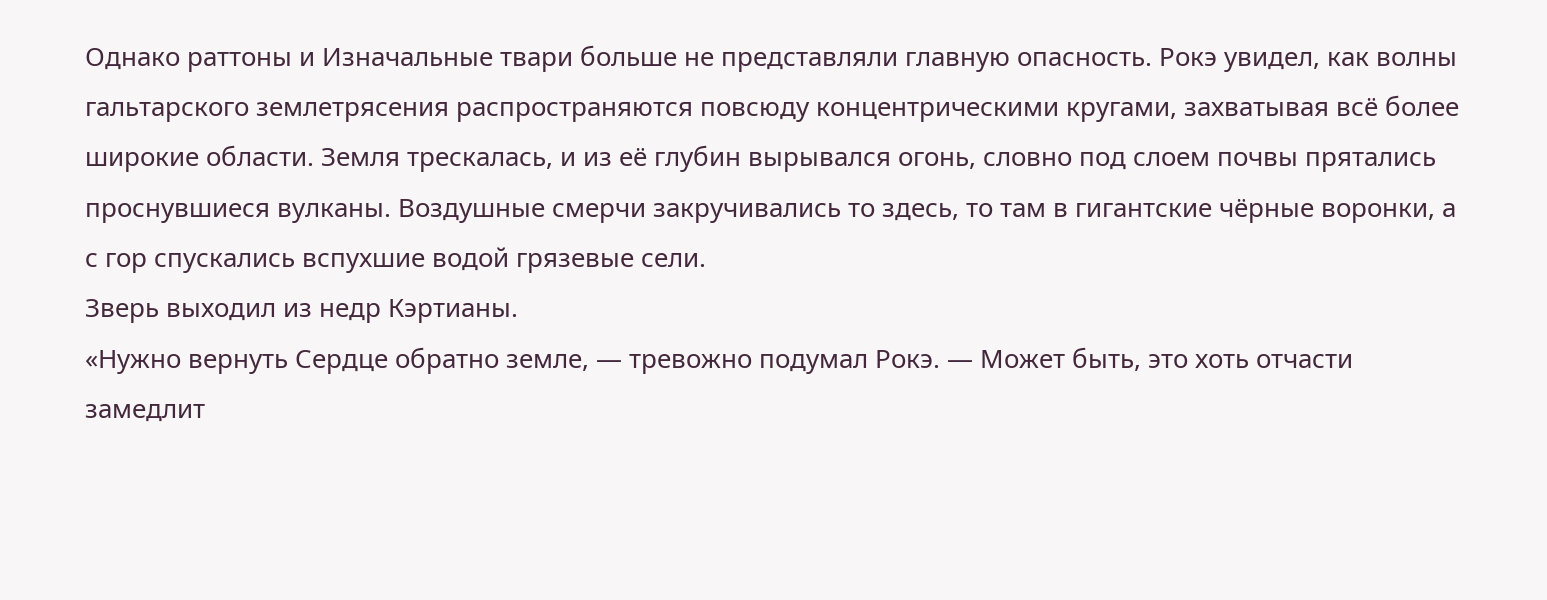Однако раттоны и Изначальные твари больше не представляли главную опасность. Рокэ увидел, как волны гальтарского землетрясения распространяются повсюду концентрическими кругами, захватывая всё более широкие области. Земля трескалась, и из её глубин вырывался огонь, словно под слоем почвы прятались проснувшиеся вулканы. Воздушные смерчи закручивались то здесь, то там в гигантские чёрные воронки, а с гор спускались вспухшие водой грязевые сели.
Зверь выходил из недр Кэртианы.
«Нужно вернуть Сердце обратно земле, — тревожно подумал Рокэ. — Может быть, это хоть отчасти замедлит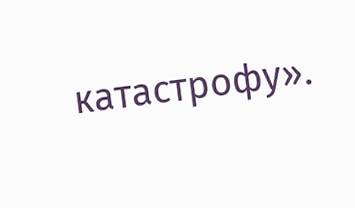катастрофу».